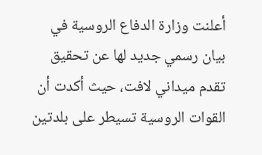أعلنت وزارة الدفاع الروسية في بيان رسمي جديد لها عن تحقيق تقدم ميداني لافت، حيث أكدت أن القوات الروسية تسيطر على بلدتين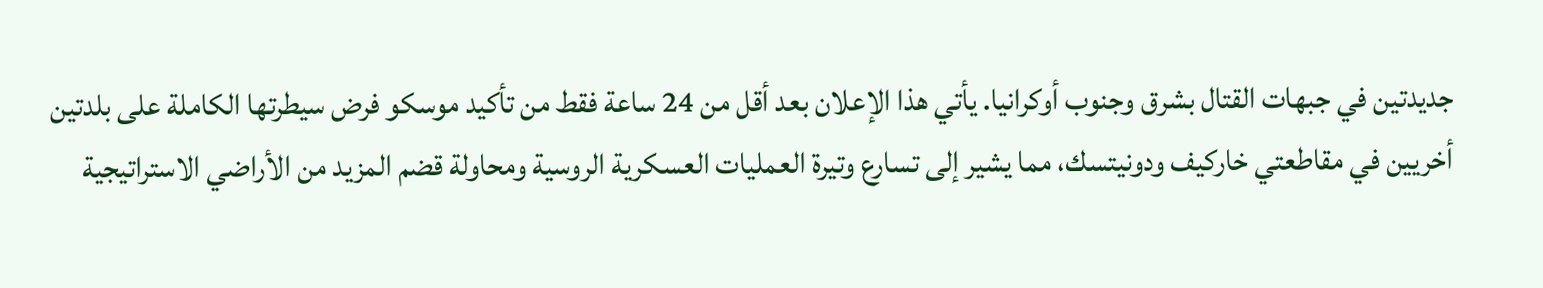جديدتين في جبهات القتال بشرق وجنوب أوكرانيا. يأتي هذا الإعلان بعد أقل من 24 ساعة فقط من تأكيد موسكو فرض سيطرتها الكاملة على بلدتين أخريين في مقاطعتي خاركيف ودونيتسك، مما يشير إلى تسارع وتيرة العمليات العسكرية الروسية ومحاولة قضم المزيد من الأراضي الاستراتيجية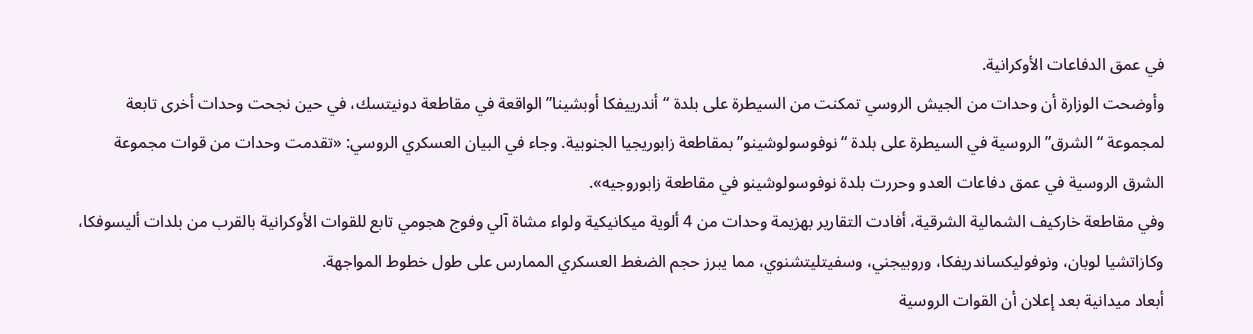في عمق الدفاعات الأوكرانية.
وأوضحت الوزارة أن وحدات من الجيش الروسي تمكنت من السيطرة على بلدة “أندرييفكا أوبشينا” الواقعة في مقاطعة دونيتسك، في حين نجحت وحدات أخرى تابعة لمجموعة “الشرق” الروسية في السيطرة على بلدة “نوفوسولوشينو” بمقاطعة زابوريجيا الجنوبية. وجاء في البيان العسكري الروسي: «تقدمت وحدات من قوات مجموعة الشرق الروسية في عمق دفاعات العدو وحررت بلدة نوفوسولوشينو في مقاطعة زابوروجيه».
وفي مقاطعة خاركيف الشمالية الشرقية، أفادت التقارير بهزيمة وحدات من 4 ألوية ميكانيكية ولواء مشاة آلي وفوج هجومي تابع للقوات الأوكرانية بالقرب من بلدات أليسوفكا، وكازاتشيا لوبان، ونوفوليكساندريفكا، وروبيجني، وسفيتليتشنوي، مما يبرز حجم الضغط العسكري الممارس على طول خطوط المواجهة.
أبعاد ميدانية بعد إعلان أن القوات الروسية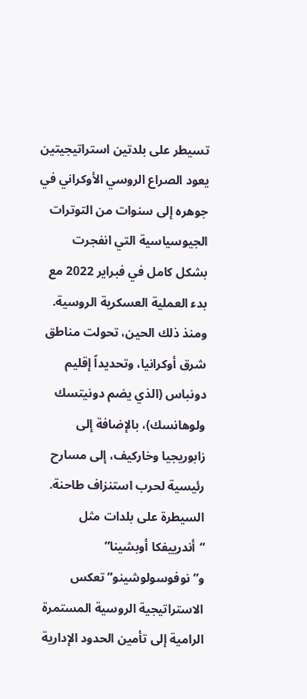تسيطر على بلدتين استراتيجيتين
يعود الصراع الروسي الأوكراني في جوهره إلى سنوات من التوترات الجيوسياسية التي انفجرت بشكل كامل في فبراير 2022 مع بدء العملية العسكرية الروسية. ومنذ ذلك الحين، تحولت مناطق شرق أوكرانيا، وتحديداً إقليم دونباس (الذي يضم دونيتسك ولوهانسك)، بالإضافة إلى زابوريجيا وخاركيف، إلى مسارح رئيسية لحرب استنزاف طاحنة. السيطرة على بلدات مثل “أندرييفكا أوبشينا” و”نوفوسولوشينو” تعكس الاستراتيجية الروسية المستمرة الرامية إلى تأمين الحدود الإدارية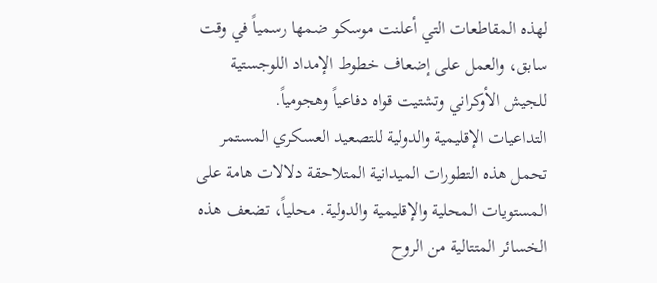لهذه المقاطعات التي أعلنت موسكو ضمها رسمياً في وقت سابق، والعمل على إضعاف خطوط الإمداد اللوجستية للجيش الأوكراني وتشتيت قواه دفاعياً وهجومياً.
التداعيات الإقليمية والدولية للتصعيد العسكري المستمر
تحمل هذه التطورات الميدانية المتلاحقة دلالات هامة على المستويات المحلية والإقليمية والدولية. محلياً، تضعف هذه الخسائر المتتالية من الروح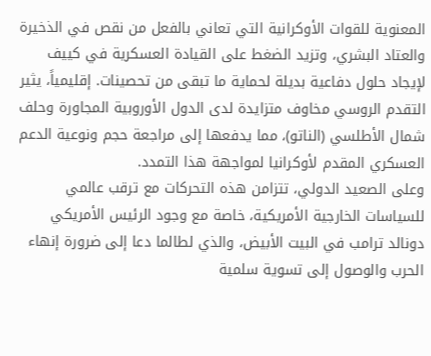المعنوية للقوات الأوكرانية التي تعاني بالفعل من نقص في الذخيرة والعتاد البشري، وتزيد الضغط على القيادة العسكرية في كييف لإيجاد حلول دفاعية بديلة لحماية ما تبقى من تحصينات. إقليمياً، يثير التقدم الروسي مخاوف متزايدة لدى الدول الأوروبية المجاورة وحلف شمال الأطلسي (الناتو)، مما يدفعها إلى مراجعة حجم ونوعية الدعم العسكري المقدم لأوكرانيا لمواجهة هذا التمدد.
وعلى الصعيد الدولي، تتزامن هذه التحركات مع ترقب عالمي للسياسات الخارجية الأمريكية، خاصة مع وجود الرئيس الأمريكي دونالد ترامب في البيت الأبيض، والذي لطالما دعا إلى ضرورة إنهاء الحرب والوصول إلى تسوية سلمية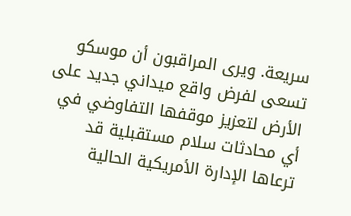سريعة. ويرى المراقبون أن موسكو تسعى لفرض واقع ميداني جديد على الأرض لتعزيز موقفها التفاوضي في أي محادثات سلام مستقبلية قد ترعاها الإدارة الأمريكية الحالية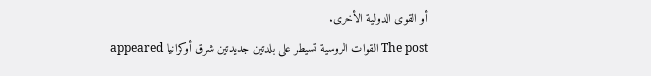أو القوى الدولية الأخرى.
The post القوات الروسية تسيطر على بلدتين جديدتين شرق أوكرانيا appeared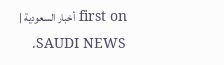first on أخبار السعودية | SAUDI NEWS.